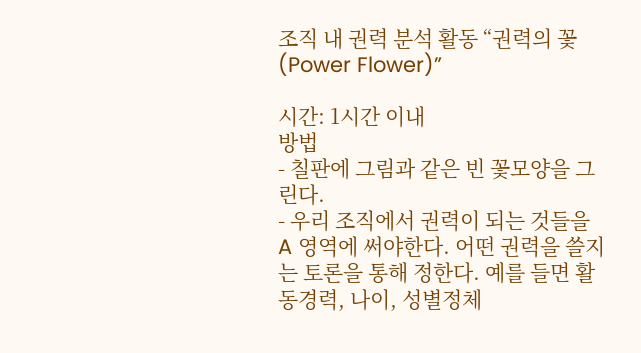조직 내 권력 분석 활동 “권력의 꽃(Power Flower)”

시간: 1시간 이내
방법
- 칠판에 그림과 같은 빈 꽃모양을 그린다.
- 우리 조직에서 권력이 되는 것들을 A 영역에 써야한다. 어떤 권력을 쓸지는 토론을 통해 정한다. 예를 들면 활동경력, 나이, 성별정체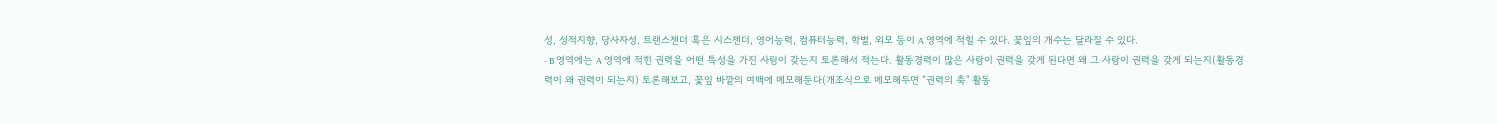성, 성적지향, 당사자성, 트랜스젠더 혹은 시스젠더, 영어능력, 컴퓨터능력, 학벌, 외모 등이 A 영역에 적힐 수 있다. 꽃잎의 개수는 달라질 수 있다.
- B 영역에는 A 영역에 적힌 권력을 어떤 특성을 가진 사림이 갖는지 토론해서 적는다. 활동경력이 많은 사람이 권력을 갖게 된다면 왜 그 사람이 권력을 갖게 되는지(활동경력이 왜 권력이 되는지) 토론해보고, 꽃잎 바깥의 여백에 메모해둔다(개조식으로 메모해두면 “권력의 축" 활동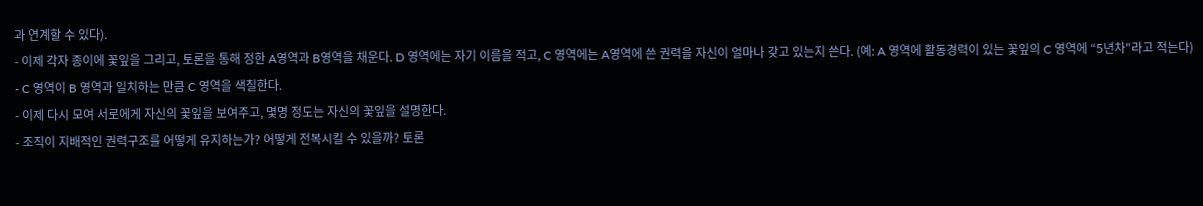과 연계할 수 있다).
- 이제 각자 종이에 꽃잎을 그리고, 토론을 통해 정한 A영역과 B영역을 채운다. D 영역에는 자기 이름을 적고, C 영역에는 A영역에 쓴 권력을 자신이 얼마나 갖고 있는지 쓴다. (예: A 영역에 활동경력이 있는 꽃잎의 C 영역에 “5년차"라고 적는다)
- C 영역이 B 영역과 일치하는 만큼 C 영역을 색칠한다.
- 이제 다시 모여 서로에게 자신의 꽃잎을 보여주고, 몇명 정도는 자신의 꽃잎을 설명한다.
- 조직이 지배적인 권력구조를 어떻게 유지하는가? 어떻게 전복시킬 수 있을까? 토론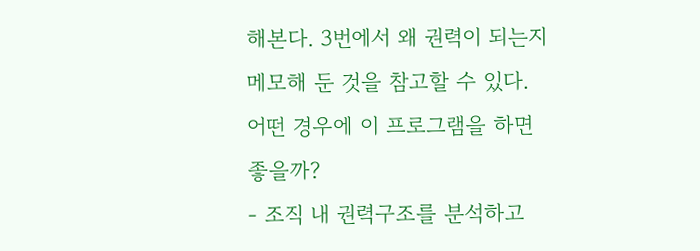해본다. 3번에서 왜 권력이 되는지 메모해 둔 것을 참고할 수 있다.
어떤 경우에 이 프로그램을 하면 좋을까?
- 조직 내 권력구조를 분석하고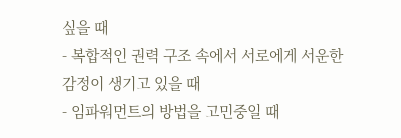싶을 때
- 복합적인 권력 구조 속에서 서로에게 서운한 감정이 생기고 있을 때
- 임파워먼트의 방법을 고민중일 때